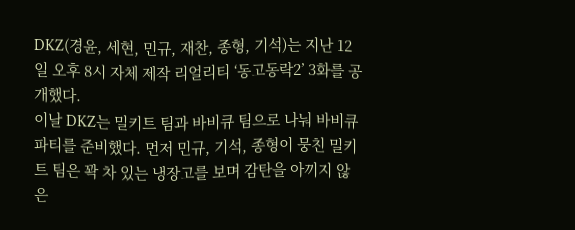DKZ(경윤, 세현, 민규, 재찬, 종형, 기석)는 지난 12일 오후 8시 자체 제작 리얼리티 ‘동고동락2’ 3화를 공개했다.
이날 DKZ는 밀키트 팀과 바비큐 팀으로 나눠 바비큐 파티를 준비했다. 먼저 민규, 기석, 종형이 뭉친 밀키트 팀은 꽉 차 있는 냉장고를 보며 감탄을 아끼지 않은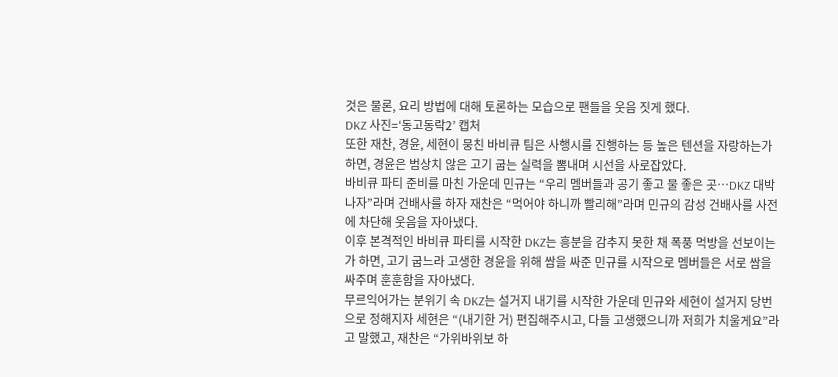것은 물론, 요리 방법에 대해 토론하는 모습으로 팬들을 웃음 짓게 했다.
DKZ 사진=‘동고동락2’ 캡처
또한 재찬, 경윤, 세현이 뭉친 바비큐 팀은 사행시를 진행하는 등 높은 텐션을 자랑하는가 하면, 경윤은 범상치 않은 고기 굽는 실력을 뽐내며 시선을 사로잡았다.
바비큐 파티 준비를 마친 가운데 민규는 “우리 멤버들과 공기 좋고 물 좋은 곳…DKZ 대박나자”라며 건배사를 하자 재찬은 “먹어야 하니까 빨리해”라며 민규의 감성 건배사를 사전에 차단해 웃음을 자아냈다.
이후 본격적인 바비큐 파티를 시작한 DKZ는 흥분을 감추지 못한 채 폭풍 먹방을 선보이는가 하면, 고기 굽느라 고생한 경윤을 위해 쌈을 싸준 민규를 시작으로 멤버들은 서로 쌈을 싸주며 훈훈함을 자아냈다.
무르익어가는 분위기 속 DKZ는 설거지 내기를 시작한 가운데 민규와 세현이 설거지 당번으로 정해지자 세현은 “(내기한 거) 편집해주시고, 다들 고생했으니까 저희가 치울게요”라고 말했고, 재찬은 “가위바위보 하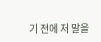기 전에 저 말을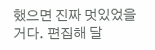했으면 진짜 멋있었을 거다. 편집해 달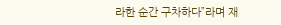라한 순간 구차하다”라며 재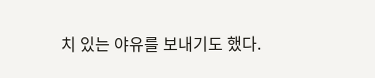치 있는 야유를 보내기도 했다.